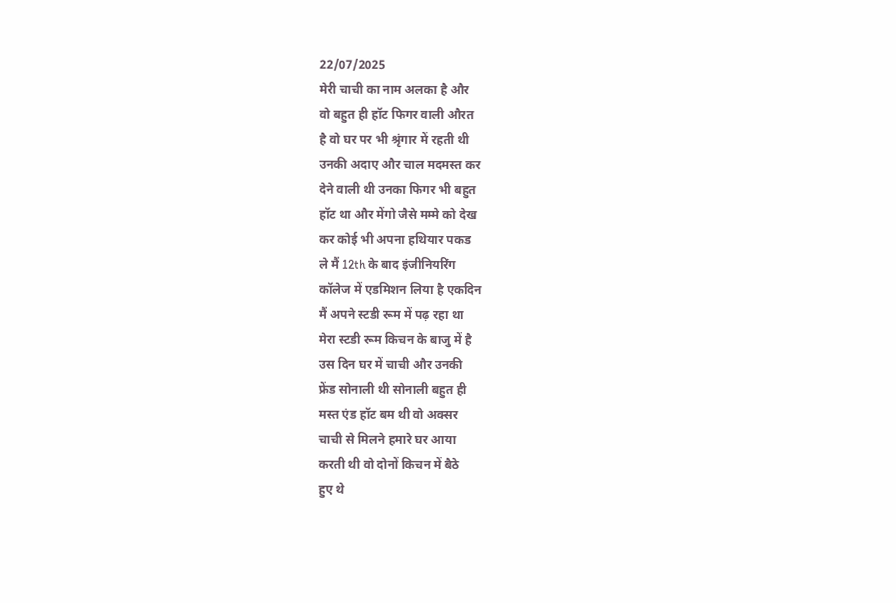22/07/2025
मेरी चाची का नाम अलका है और
वो बहुत ही हॉट फिगर वाली औरत
है वो घर पर भी श्रृंगार में रहती थी
उनकी अदाए और चाल मदमस्त कर
देने वाली थी उनका फिगर भी बहुत
हॉट था और मेंगो जैसे मम्मे को देख
कर कोई भी अपना हथियार पकड
ले मैं 12th के बाद इंजीनियरिंग
कॉलेज में एडमिशन लिया है एकदिन
मैं अपने स्टडी रूम में पढ़ रहा था
मेरा स्टडी रूम किचन के बाजु में है
उस दिन घर में चाची और उनकी
फ्रेंड सोनाली थी सोनाली बहुत ही
मस्त एंड हॉट बम थी वो अक्सर
चाची से मिलने हमारे घर आया
करती थी वो दोनों किचन में बैठे
हुए थे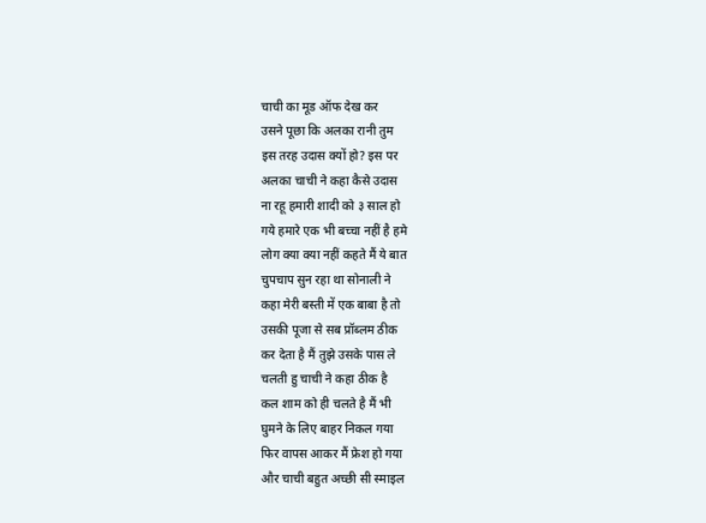चाची का मूड ऑफ देख कर
उसने पूछा कि अलका रानी तुम
इस तरह उदास क्यों हो? इस पर
अलका चाची ने कहा कैसे उदास
ना रहू हमारी शादी को ३ साल हो
गये हमारे एक भी बच्चा नहीं है हमे
लोग क्या क्या नहीं कहते मैं ये बात
चुपचाप सुन रहा था सोनाली ने
कहा मेरी बस्ती में एक बाबा है तो
उसकी पूजा से सब प्रॉब्लम ठीक
कर देता है मैं तुझे उसके पास ले
चलती हु चाची ने कहा ठीक है
कल शाम को ही चलते है मैं भी
घुमने के लिए बाहर निकल गया
फिर वापस आकर मैं फ्रेश हो गया
और चाची बहुत अच्छी सी स्माइल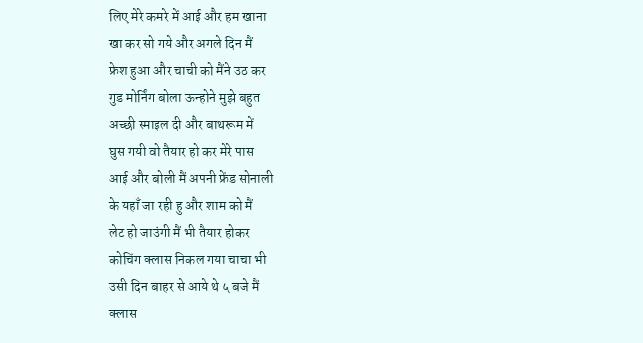लिए मेरे कमरे में आई और हम खाना
खा कर सो गये और अगले दिन मैं
फ्रेश हुआ और चाची को मैंने उठ कर
गुड मोर्निंग बोला ऊन्होने मुझे बहुत
अच्छी स्माइल दी और बाथरूम में
घुस गयी वो तैयार हो कर मेरे पास
आई और बोली मैं अपनी फ्रेंड सोनाली
के यहाँ जा रही हु और शाम को मैं
लेट हो जाउंगी मैं भी तैयार होकर
कोचिंग क्लास निकल गया चाचा भी
उसी दिन बाहर से आये थे ५ बजे मैं
क्लास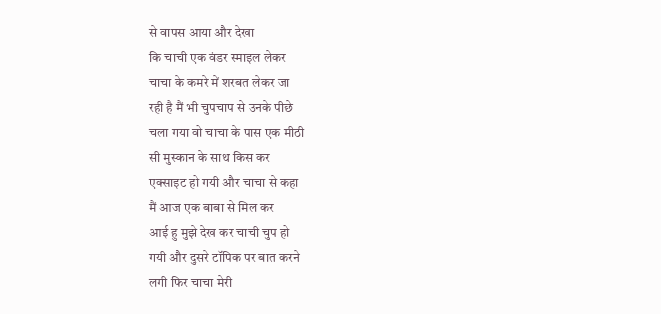से वापस आया और देखा
कि चाची एक वंडर स्माइल लेकर
चाचा के कमरे में शरबत लेकर जा
रही है मैं भी चुपचाप से उनके पीछे
चला गया वो चाचा के पास एक मीठी
सी मुस्कान के साथ किस कर
एक्साइट हो गयी और चाचा से कहा
मैं आज एक बाबा से मिल कर
आई हु मुझे देख कर चाची चुप हो
गयी और दुसरे टॉपिक पर बात करने
लगी फिर चाचा मेरी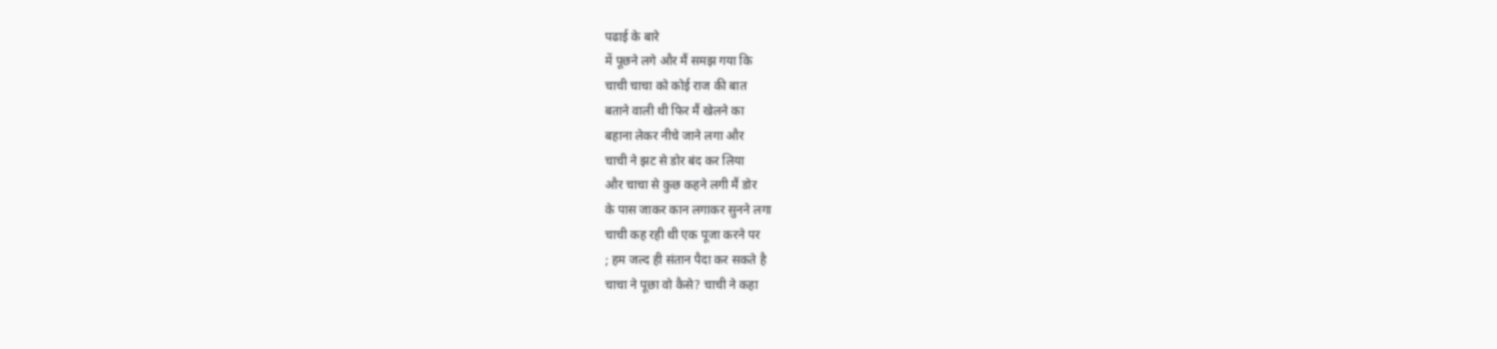पढाई के बारे
में पूछने लगे और मैं समझ गया कि
चाची चाचा को कोई राज की बात
बताने वाली थी फिर मैं खेलने का
बहाना लेकर नीचे जाने लगा और
चाची ने झट से डोर बंद कर लिया
और चाचा से कुछ कहने लगी मैं डोर
के पास जाकर कान लगाकर सुनने लगा
चाची कह रही थी एक पूजा करने पर
; हम जल्द ही संतान पैदा कर सकते है
चाचा ने पूछा वो कैसे? चाची ने कहा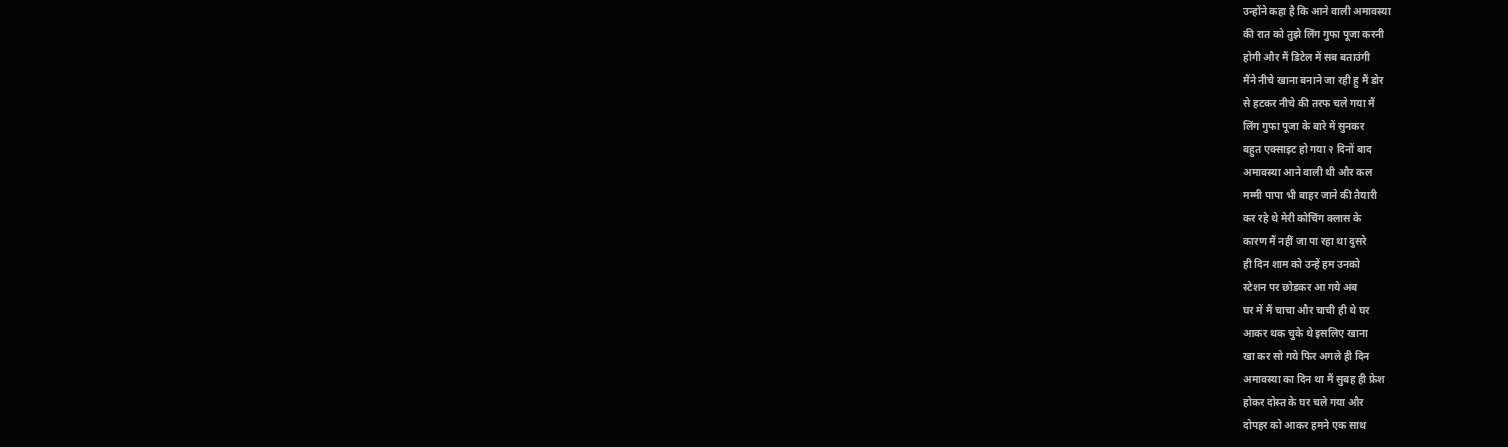उन्होंने कहा है कि आने वाली अमावस्या
की रात को तुझे लिंग गुफा पूजा करनी
होगी और मैं डिटेल में सब बताउंगी
मैंने नीचे खाना बनाने जा रही हु मैं डोर
से हटकर नीचे की तरफ चले गया मैं
लिंग गुफा पूजा के बारे में सुनकर
बहुत एक्साइट हो गया २ दिनों बाद
अमावस्या आने वाली थी और कल
मम्मी पापा भी बाहर जाने की तैयारी
कर रहे थे मेरी कोचिंग क्लास के
कारण मैं नहीं जा पा रहा था दुसरे
ही दिन शाम को उन्हें हम उनको
स्टेशन पर छोडकर आ गये अब
घर में मैं चाचा और चाची ही थे घर
आकर थक चुके थे इसलिए खाना
खा कर सो गये फिर अगले ही दिन
अमावस्या का दिन था मैं सुबह ही फ्रेश
होकर दोस्त के घर चले गया और
दोपहर को आकर हमने एक साथ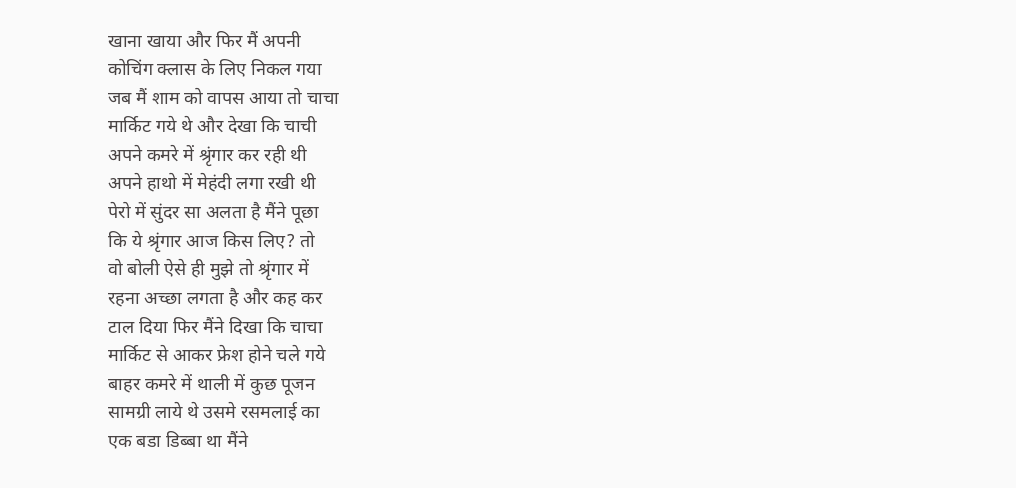खाना खाया और फिर मैं अपनी
कोचिंग क्लास के लिए निकल गया
जब मैं शाम को वापस आया तो चाचा
मार्किट गये थे और देखा कि चाची
अपने कमरे में श्रृंगार कर रही थी
अपने हाथो में मेहंदी लगा रखी थी
पेरो में सुंदर सा अलता है मैंने पूछा
कि ये श्रृंगार आज किस लिए? तो
वो बोली ऐसे ही मुझे तो श्रृंगार में
रहना अच्छा लगता है और कह कर
टाल दिया फिर मैंने दिखा कि चाचा
मार्किट से आकर फ्रेश होने चले गये
बाहर कमरे में थाली में कुछ पूजन
सामग्री लाये थे उसमे रसमलाई का
एक बडा डिब्बा था मैंने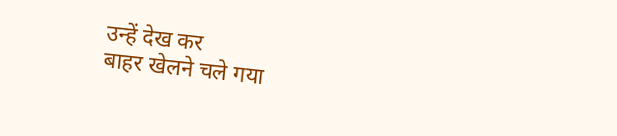उन्हें देख कर
बाहर खेलने चले गया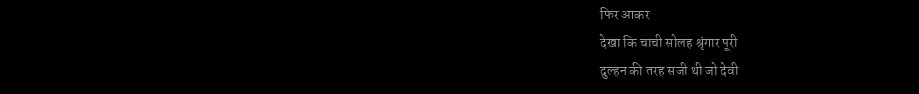फिर आकर
देखा कि चाची सोलह श्रृंगार पूरी
दुल्हन की तरह सजी थी जो देवी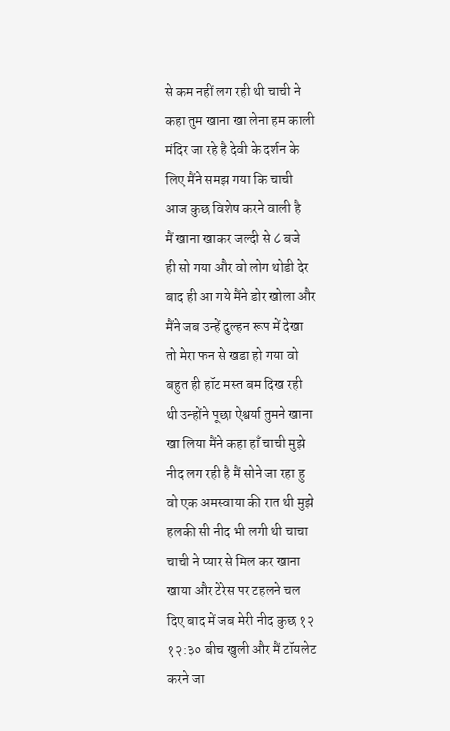से कम नहीं लग रही थी चाची ने
कहा तुम खाना खा लेना हम काली
मंदिर जा रहे है देवी के दर्शन के
लिए मैंने समझ गया कि चाची
आज कुछ विशेष करने वाली है
मैं खाना खाकर जल्दी से ८ बजे
ही सो गया और वो लोग थोडी देर
बाद ही आ गये मैंने डोर खोला और
मैंने जब उन्हें दुल्हन रूप में देखा
तो मेरा फन से खडा हो गया वो
बहुत ही हॉट मस्त बम दिख रही
थी उन्होंने पूछा ऐश्वर्या तुमने खाना
खा लिया मैंने कहा हाँ चाची मुझे
नीद लग रही है मैं सोने जा रहा हु
वो एक अमस्वाया की रात थी मुझे
हलकी सी नीद भी लगी थी चाचा
चाची ने प्यार से मिल कर खाना
खाया और टेरेस पर टहलने चल
दिए बाद में जब मेरी नीद कुछ १२
१२:३० बीच खुली और मैं टॉयलेट
करने जा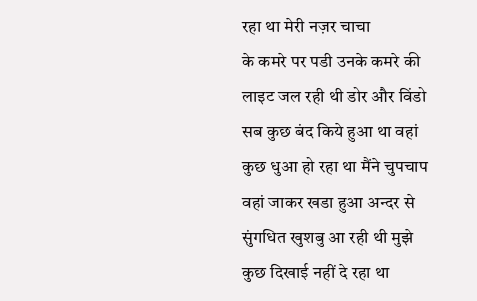रहा था मेरी नज़र चाचा
के कमरे पर पडी उनके कमरे की
लाइट जल रही थी डोर और विंडो
सब कुछ बंद किये हुआ था वहां
कुछ धुआ हो रहा था मैंने चुपचाप
वहां जाकर खडा हुआ अन्दर से
सुंगधित खुशबु आ रही थी मुझे
कुछ दिखाई नहीं दे रहा था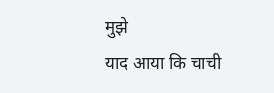मुझे
याद आया कि चाची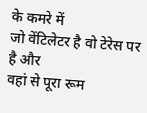के कमरे में
जो वेंटिलेटर है वो टेरेस पर है और
वहां से पूरा रूम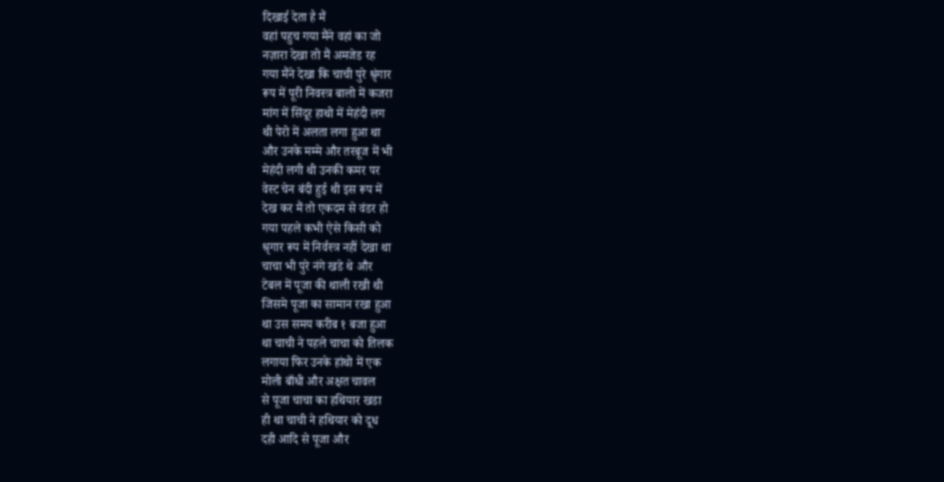दिखाई देता है मैं
वहां पहुच गया मैंने वहां का जो
नज़ारा देखा तो मैं अमजेड रह
गया मैंने देखा कि चाची पुरे श्रृंगार
रूप में पूरी निवस्त्र बालो में कजरा
मांग में सिंदूर हाथो में मेहंदी लग
थी पेरो में अलता लगा हुआ था
और उनके मम्मे और तरबूज में भी
मेहंदी लगी थी उनकी कमर पर
वेस्ट चेन बंदी हुई थी इस रूप में
देख कर मैं तो एकदम से वंडर हो
गया पहले कभी ऐसे किसी को
श्रृगार रूप में निर्वस्त्र नहीं देखा था
चाचा भी पुरे नंगे खडे थे और
टेबल में पूजा की थाली रखी थी
जिसमे पूजा का सामान रखा हुआ
था उस समय करीब १ बजा हुआ
था चाची ने पहले चाचा को तिलक
लगाया फिर उनके हांथो में एक
मोली बाँधी और अक्षत चावल
से पूजा चाचा का हथियार खडा
ही था चाची ने हथियार को दूध
दही आदि से पूजा और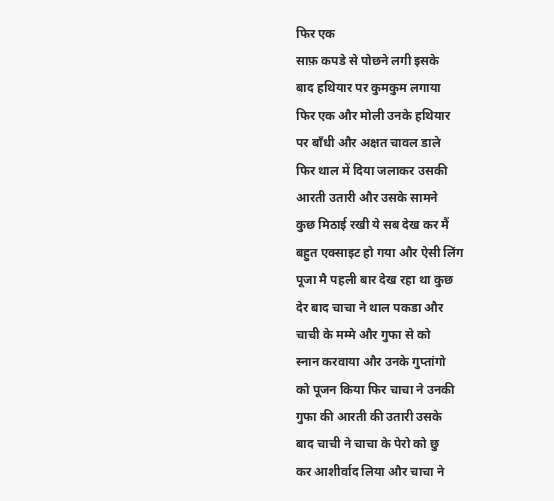फिर एक
साफ़ कपडे से पोछने लगी इसके
बाद हथियार पर कुमकुम लगाया
फिर एक और मोली उनके हथियार
पर बाँधी और अक्षत चावल डाले
फिर थाल में दिया जलाकर उसकी
आरती उतारी और उसके सामने
कुछ मिठाई रखी ये सब देख कर मैं
बहुत एक्साइट हो गया और ऐसी लिंग
पूजा मै पहली बार देख रहा था कुछ
देर बाद चाचा ने थाल पकडा और
चाची के मम्मे और गुफा से को
स्नान करवाया और उनके गुप्तांगो
को पूजन किया फिर चाचा ने उनकी
गुफा की आरती की उतारी उसके
बाद चाची ने चाचा के पेरो को छु
कर आशीर्वाद लिया और चाचा ने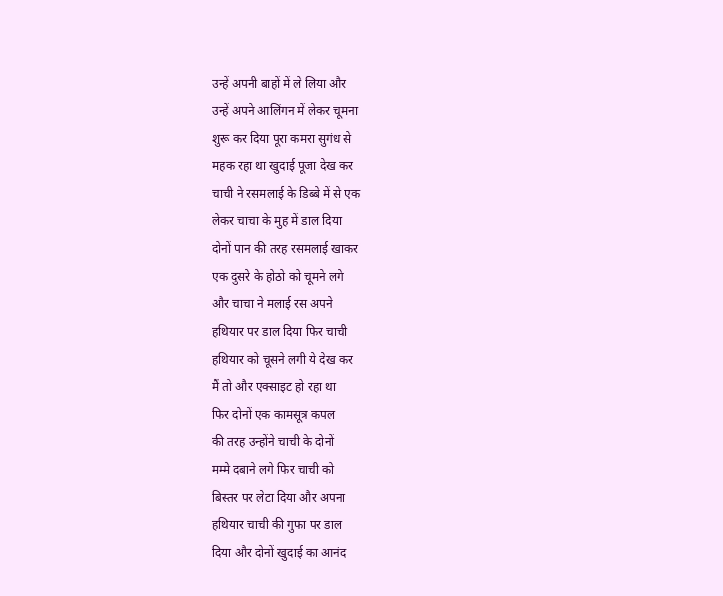उन्हें अपनी बाहों में ले लिया और
उन्हें अपने आलिंगन में लेकर चूमना
शुरू कर दिया पूरा कमरा सुगंध से
महक रहा था खुदाई पूजा देख कर
चाची ने रसमलाई के डिब्बे में से एक
लेकर चाचा के मुह में डाल दिया
दोनों पान की तरह रसमलाई खाकर
एक दुसरे के होठो को चूमने लगे
और चाचा ने मलाई रस अपने
हथियार पर डाल दिया फिर चाची
हथियार को चूसने लगी ये देख कर
मैं तो और एक्साइट हो रहा था
फिर दोनों एक कामसूत्र कपल
की तरह उन्होंने चाची के दोनों
मम्मे दबाने लगे फिर चाची को
बिस्तर पर लेटा दिया और अपना
हथियार चाची की गुफा पर डाल
दिया और दोनों खुदाई का आनंद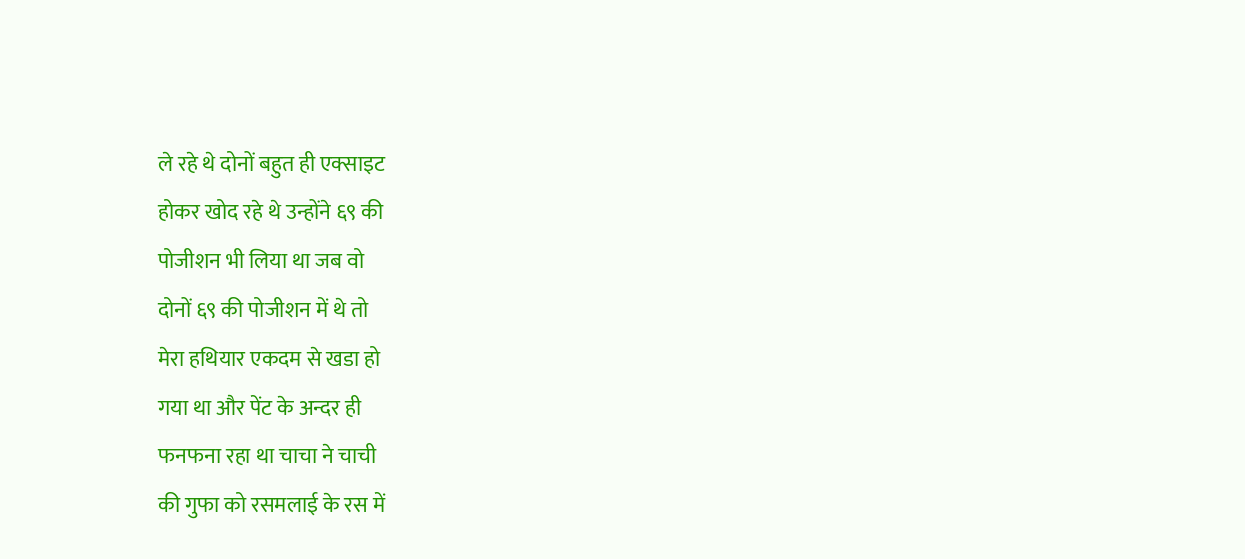ले रहे थे दोनों बहुत ही एक्साइट
होकर खोद रहे थे उन्होंने ६९ की
पोजीशन भी लिया था जब वो
दोनों ६९ की पोजीशन में थे तो
मेरा हथियार एकदम से खडा हो
गया था और पेंट के अन्दर ही
फनफना रहा था चाचा ने चाची
की गुफा को रसमलाई के रस में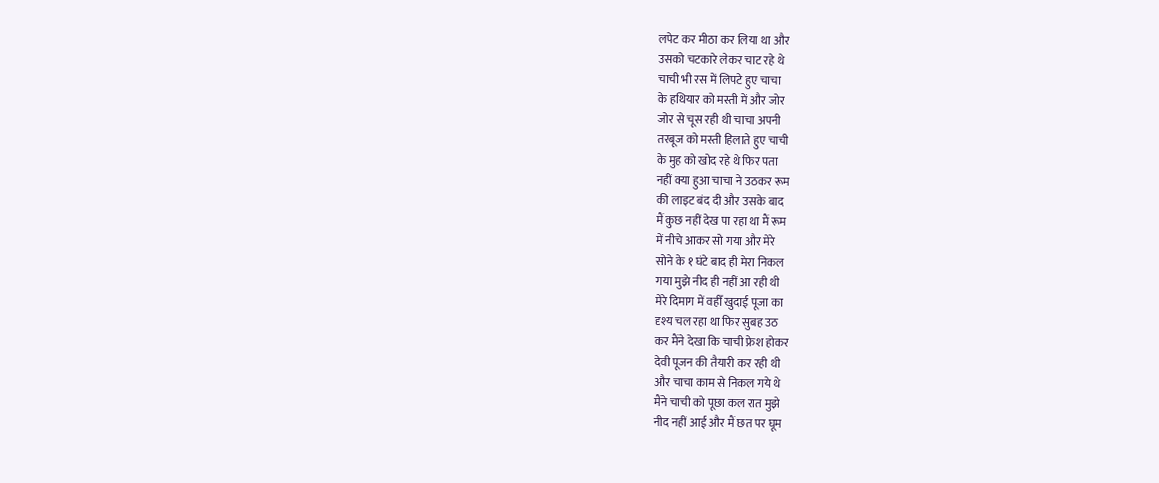लपेट कर मीठा कर लिया था और
उसको चटकारे लेकर चाट रहे थे
चाची भी रस में लिपटे हुए चाचा
के हथियार को मस्ती में और जोर
जोर से चूस रही थी चाचा अपनी
तरबूज को मस्ती हिलाते हुए चाची
के मुह को खोद रहे थे फिर पता
नहीं क्या हुआ चाचा ने उठकर रूम
की लाइट बंद दी और उसके बाद
मैं कुछ नहीं देख पा रहा था मैं रूम
में नीचे आकर सो गया और मेरे
सोने के १ घंटे बाद ही मेरा निकल
गया मुझे नीद ही नहीं आ रही थी
मेरे दिमाग में वहीँ खुदाई पूजा का
दृश्य चल रहा था फिर सुबह उठ
कर मैंने देखा कि चाची फ्रेश होकर
देवी पूजन की तैयारी कर रही थी
और चाचा काम से निकल गये थे
मैंने चाची को पूछा कल रात मुझे
नीद नहीं आई और मैं छत पर घूम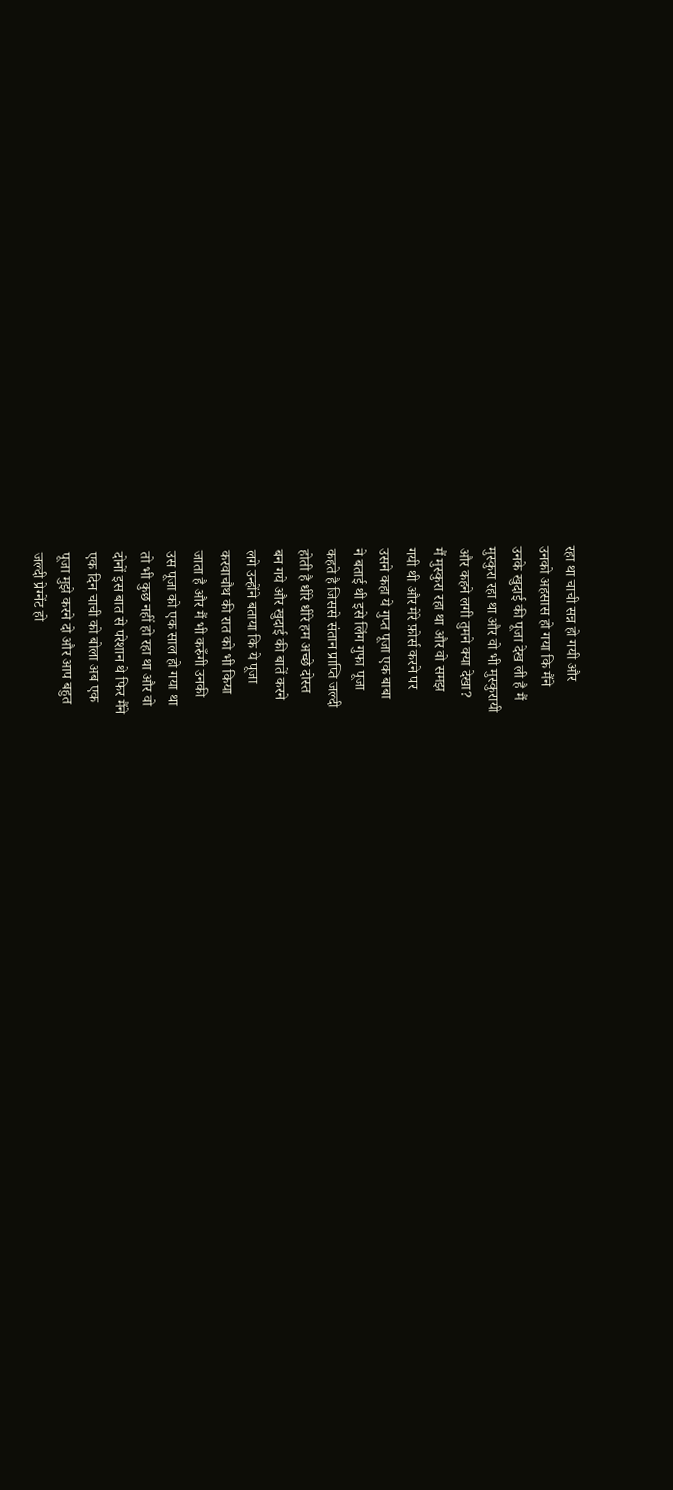रहा था चाची सन्न हो गयी और
उनको अहसास हो गया कि मैंने
उनके खुदाई की पूजा देख ली है मैं
मुस्कुरा रहा था और वो भी मुस्कुरायी
और कहने लगी तुमने क्या देखा?
मैं मुस्कुरा रहा था और वो समझ
गयी थी और मेरे फ़ोर्स करने पर
उसने कहा ये गुप्त पूजा एक बाबा
ने बताई थी इसे लिंग गुफा पूजा
कहते है जिससे संतान प्राप्ति जल्दी
होती है धीरे धीरे हम अच्छे दोस्त
बन गये और खुदाई की बातें करने
लगे उन्होंने बताया कि ये पूजा
करवाचौथ की रात को भी किया
जाता है और मैं भी करुँगी उनकी
उस पूजा को एक साल हो गया था
तो भी कुछ नहीं हो रहा था और वो
दोनों इस बात से परेशान थे फिर मैंने
एक दिन चाची को बोला अब एक
पूजा मुझे करने दो और आप बहुत
जल्दी प्रेग्नेंट हो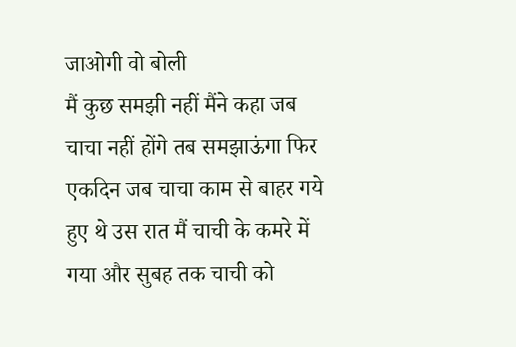जाओगी वो बोली
मैं कुछ समझी नहीं मैंने कहा जब
चाचा नहीं होंगे तब समझाऊंगा फिर
एकदिन जब चाचा काम से बाहर गये
हुए थे उस रात मैं चाची के कमरे में
गया और सुबह तक चाची को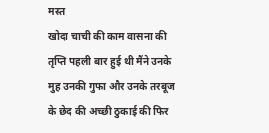मस्त
खोदा चाची की काम वासना की
तृप्ति पहली बार हुई थी मैंने उनके
मुह उनकी गुफा और उनके तरबूज
के छेद की अच्छी ठुकाई की फिर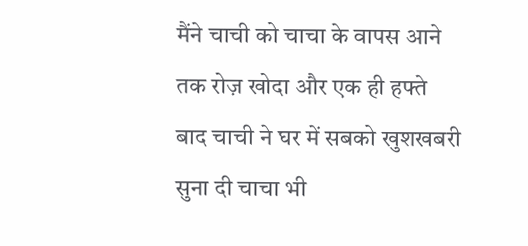मैंने चाची को चाचा के वापस आने
तक रोज़ खोदा और एक ही हफ्ते
बाद चाची ने घर में सबको खुशखबरी
सुना दी चाचा भी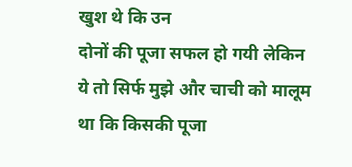खुश थे कि उन
दोनों की पूजा सफल हो गयी लेकिन
ये तो सिर्फ मुझे और चाची को मालूम
था कि किसकी पूजा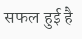सफल हुई है